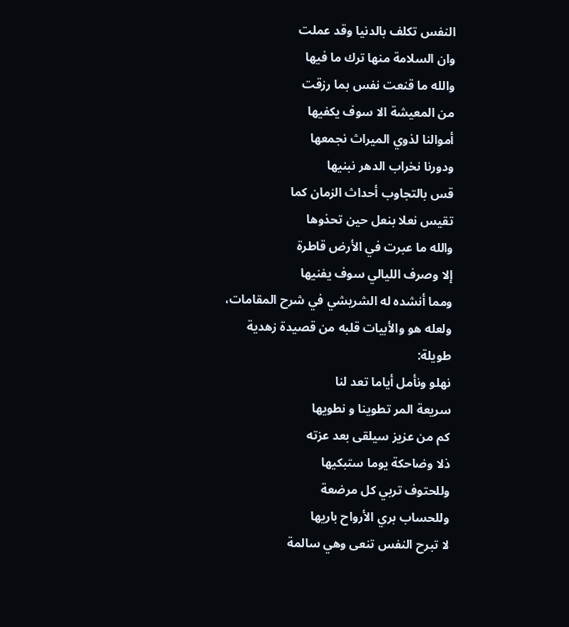النفس تكلف بالدنيا وقد عملت
وان السلامة منها ترك ما فيها
والله ما قنعت نفس بما رزقت
من المعيشة الا سوف يكفيها
أموالنا لذوي الميراث نجمعها
ودورنا نخراب الدهر نبنيها
قس بالتجاوب أحداث الزمان كما
تقيس نعلا بنعل حين تحذوها
والله ما عبرت في الأرض قاطرة
إلا وصرف الليالي سوف يفنيها
ومما أنشده له الشريشي في شرح المقامات، ولعله هو والأبيات قلبه من قصيدة زهدية طويلة:
نهلو ونأمل أياما تعد لنا
سريعة المر تطوينا و نطويها
كم من عزيز سيلقى بعد عزته
ذلا وضاحكة يوما ستبكيها
وللحتوف تربي كل مرضعة
وللحساب بري الأرواح باريها
لا تبرح النفس تنعى وهي سالمة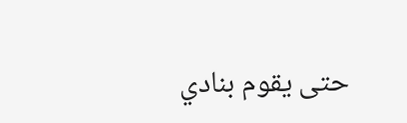حتى يقوم بنادي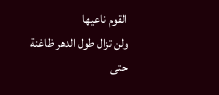القوم ناعيها
ولن تزال طول الدهر ظاغنة
حتى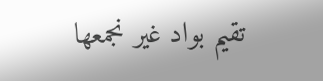تقيم بواد غير نجمعها